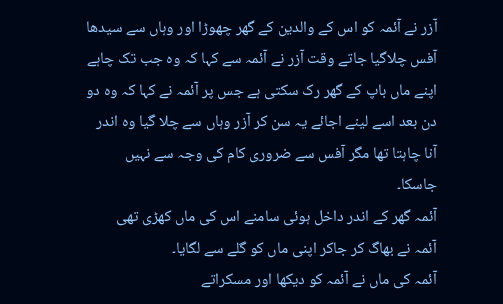آزر نے آئمہ کو اس کے والدین کے گھر چھوڑا اور وہاں سے سیدھا آفس چلاگیا جاتے وقت آزر نے آئمہ سے کہا کہ وہ جب تک چاہے اپنے ماں باپ کے گھر رک سکتی ہے جس پر آئمہ نے کہا کہ وہ دو دن بعد اسے لینے اجائے یہ سن کر آزر وہاں سے چلا گیا وہ اندر آنا چاہتا تھا مگر آفس سے ضروری کام کی وجہ سے نہیں جاسکا۔
آئمہ گھر کے اندر داخل ہوئی سامنے اس کی ماں کھڑی تھی
آئمہ نے بھاگ کر جاکر اپنی ماں کو گلے سے لگایا۔
آئمہ کی ماں نے آئمہ کو دیکھا اور مسکراتے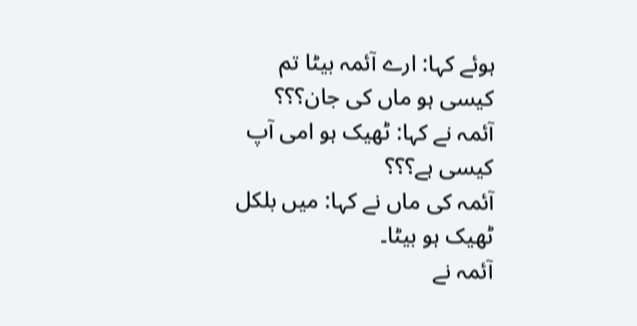ہوئے کہا: ارے آئمہ بیٹا تم کیسی ہو ماں کی جان؟؟؟
آئمہ نے کہا: ٹھیک ہو امی آپ کیسی ہے؟؟؟
آئمہ کی ماں نے کہا: میں بلکل ٹھیک ہو بیٹا۔
آئمہ نے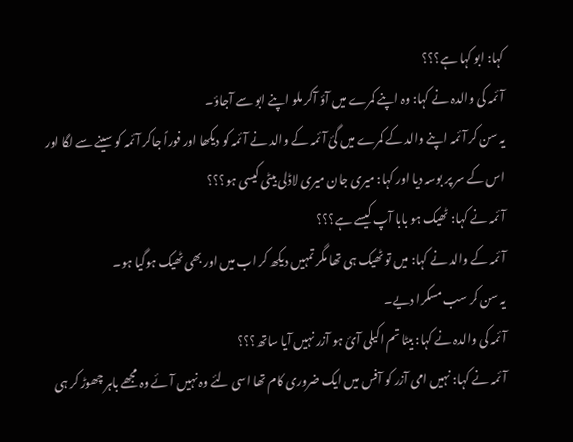کہا: ابو کہا ہے؟؟؟
آئمہ کی والدہ نے کہا: وہ اپنے کمرے میں آؤ آکر ملو اپنے ابو سے آجاؤ۔
یہ سن کر آئمہ اپنے والد کے کمرے میں گئ آئمہ کے والد نے آئمہ کو دیکھا اور فوراً جاکر آئمہ کو سینے سے لگا اور اس کے سر پر بوسہ دیا اور کہا: میری جان میری لاڈلی بیٹی کیسی ہو؟؟؟
آئمہ نے کہا: ٹھیک ہو بابا آپ کیسے ہے؟؟؟
آئمہ کے والد نے کہا: میں تو ٹھیک ہی تھا مگر تمہیں دیکھ کر اب میں اور بھی ٹھیک ہوگیا ہو۔
یہ سن کر سب مسکرا دیے۔
آئمہ کی والدہ نے کہا: بیٹا تم اکیلی آئ ہو آزر نہیں آیا ساتھ؟؟؟
آئمہ نے کہا: نہیں امی آزر کو آفس میں ایک ضروری کام تھا اسی لئے وہ نہیں آئے وہ مجھے باہر چھوڑ کر ہی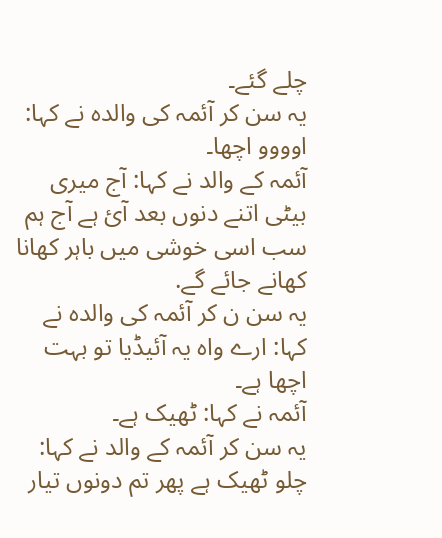چلے گئے۔
یہ سن کر آئمہ کی والدہ نے کہا: اوووو اچھا۔
آئمہ کے والد نے کہا: آج میری بیٹی اتنے دنوں بعد آئ ہے آج ہم سب اسی خوشی میں باہر کھانا کھانے جائے گے.
یہ سن ن کر آئمہ کی والدہ نے کہا: ارے واہ یہ آئیڈیا تو بہت اچھا ہے۔
آئمہ نے کہا: ٹھیک ہے۔
یہ سن کر آئمہ کے والد نے کہا: چلو ٹھیک ہے پھر تم دونوں تیار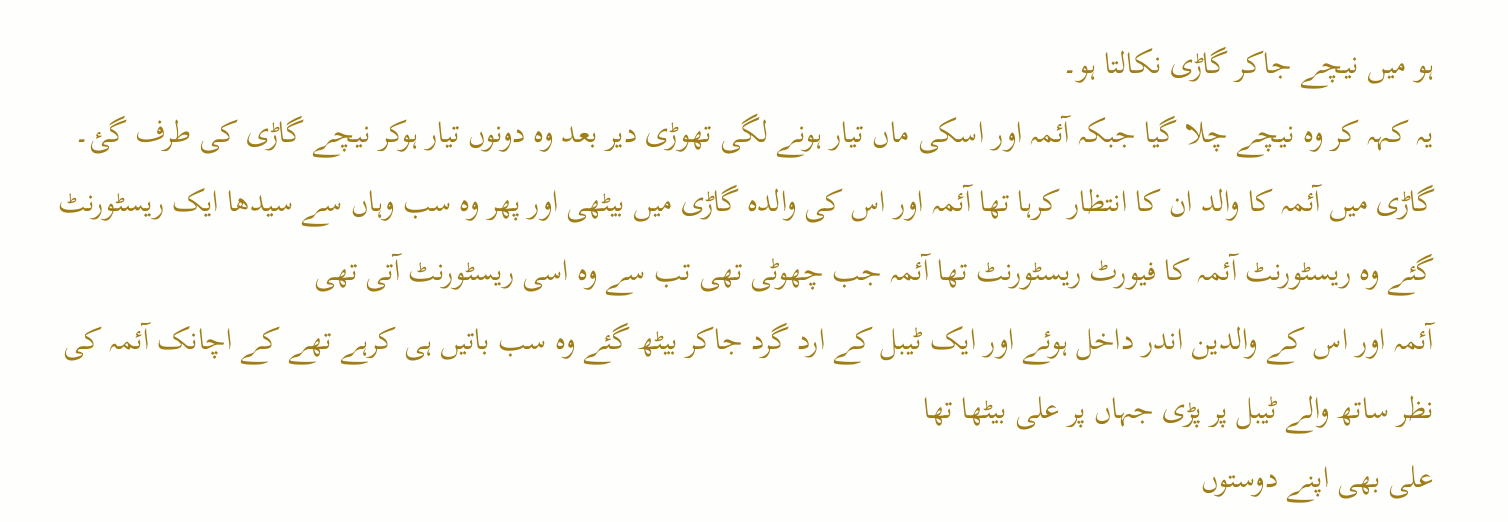ہو میں نیچے جاکر گاڑی نکالتا ہو۔
یہ کہہ کر وہ نیچے چلا گیا جبکہ آئمہ اور اسکی ماں تیار ہونے لگی تھوڑی دیر بعد وہ دونوں تیار ہوکر نیچے گاڑی کی طرف گئ۔
گاڑی میں آئمہ کا والد ان کا انتظار کرہا تھا آئمہ اور اس کی والدہ گاڑی میں بیٹھی اور پھر وہ سب وہاں سے سیدھا ایک ریسٹورنٹ گئے وہ ریسٹورنٹ آئمہ کا فیورٹ ریسٹورنٹ تھا آئمہ جب چھوٹی تھی تب سے وہ اسی ریسٹورنٹ آتی تھی
آئمہ اور اس کے والدین اندر داخل ہوئے اور ایک ٹیبل کے ارد گرد جاکر بیٹھ گئے وہ سب باتیں ہی کرہے تھے کے اچانک آئمہ کی نظر ساتھ والے ٹیبل پر پڑی جہاں پر علی بیٹھا تھا
علی بھی اپنے دوستوں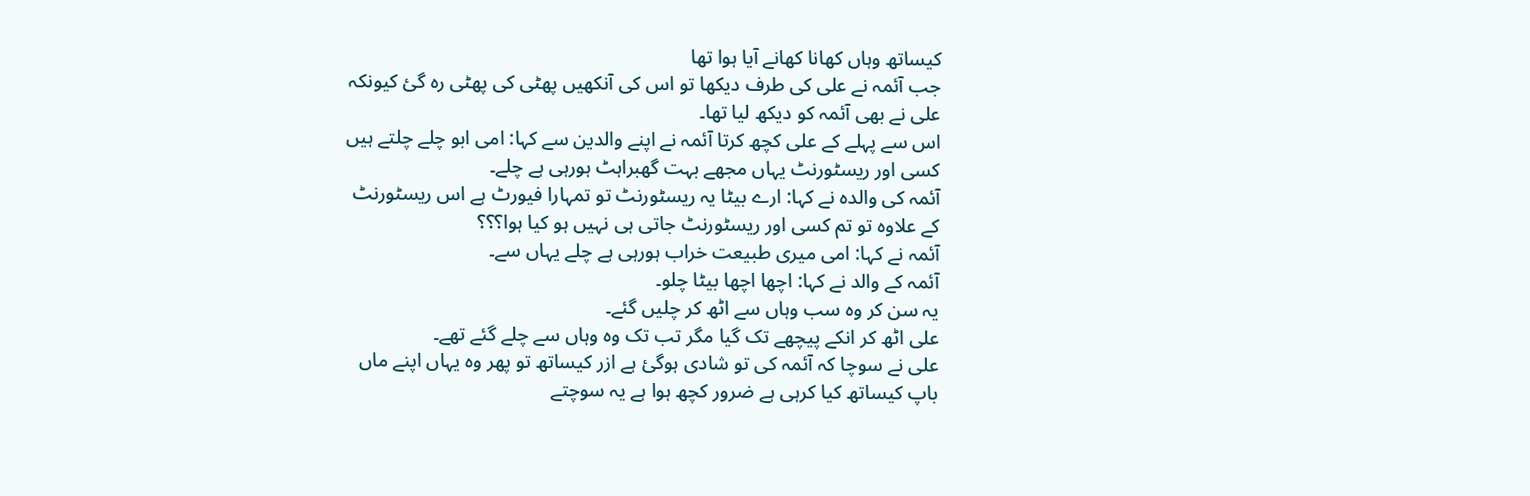کیساتھ وہاں کھانا کھانے آیا ہوا تھا
جب آئمہ نے علی کی طرف دیکھا تو اس کی آنکھیں پھٹی کی پھٹی رہ گئ کیونکہ علی نے بھی آئمہ کو دیکھ لیا تھا۔
اس سے پہلے کے علی کچھ کرتا آئمہ نے اپنے والدین سے کہا: امی ابو چلے چلتے ہیں کسی اور ریسٹورنٹ یہاں مجھے بہت گھبراہٹ ہورہی ہے چلے۔
آئمہ کی والدہ نے کہا: ارے بیٹا یہ ریسٹورنٹ تو تمہارا فیورٹ ہے اس ریسٹورنٹ کے علاوہ تو تم کسی اور ریسٹورنٹ جاتی ہی نہیں ہو کیا ہوا؟؟؟
آئمہ نے کہا: امی میری طبیعت خراب ہورہی ہے چلے یہاں سے۔
آئمہ کے والد نے کہا: اچھا اچھا بیٹا چلو۔
یہ سن کر وہ سب وہاں سے اٹھ کر چلیں گئے۔
علی اٹھ کر انکے پیچھے تک گیا مگر تب تک وہ وہاں سے چلے گئے تھے۔
علی نے سوچا کہ آئمہ کی تو شادی ہوگئ ہے ازر کیساتھ تو پھر وہ یہاں اپنے ماں باپ کیساتھ کیا کرہی ہے ضرور کچھ ہوا ہے یہ سوچتے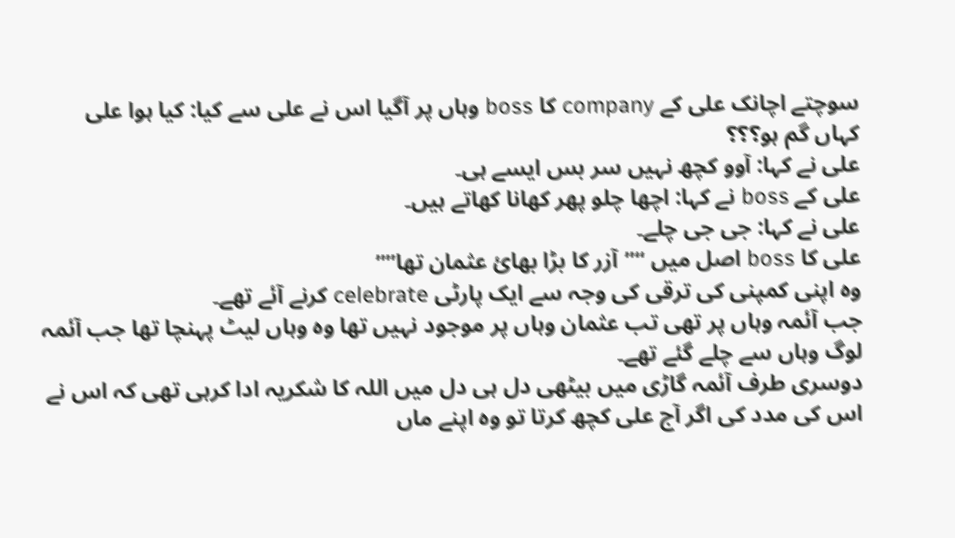سوچتے اچانک علی کے company کا boss وہاں پر آگیا اس نے علی سے کیا: کیا ہوا علی کہاں گم ہو؟؟؟
علی نے کہا: آوو کچھ نہیں سر بس ایسے ہی۔
علی کے boss نے کہا: اچھا چلو پھر کھانا کھاتے ہیں۔
علی نے کہا: جی جی چلے۔
علی کا boss اصل میں “”آزر کا بڑا بھائ عثمان تھا””
وہ اپنی کمپنی کی ترقی کی وجہ سے ایک پارٹی celebrate کرنے آئے تھے۔
جب آئمہ وہاں پر تھی تب عثمان وہاں پر موجود نہیں تھا وہ وہاں لیٹ پہنچا تھا جب آئمہ لوگ وہاں سے چلے گئے تھے۔
دوسری طرف آئمہ گاڑی میں بیٹھی دل ہی دل میں اللہ کا شکریہ ادا کرہی تھی کہ اس نے اس کی مدد کی اگر آج علی کچھ کرتا تو وہ اپنے ماں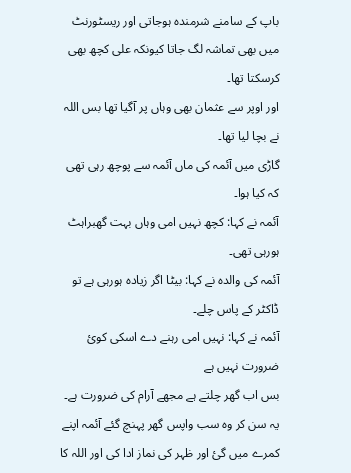باپ کے سامنے شرمندہ ہوجاتی اور ریسٹورنٹ میں بھی تماشہ لگ جاتا کیونکہ علی کچھ بھی کرسکتا تھا۔
اور اوپر سے عثمان بھی وہاں پر آگیا تھا بس اللہ نے بچا لیا تھا۔
گاڑی میں آئمہ کی ماں آئمہ سے پوچھ رہی تھی کہ کیا ہوا۔
آئمہ نے کہا: کچھ نہیں امی وہاں بہت گھبراہٹ ہورہی تھی۔
آئمہ کی والدہ نے کہا: بیٹا اگر زیادہ ہورہی ہے تو ڈاکٹر کے پاس چلے۔
آئمہ نے کہا: نہیں امی رہنے دے اسکی کوئ ضرورت نہیں ہے
بس اب گھر چلتے ہے مجھے آرام کی ضرورت ہے۔
یہ سن کر وہ سب واپس گھر پہنچ گئے آئمہ اپنے کمرے میں گئ اور ظہر کی نماز ادا کی اور اللہ کا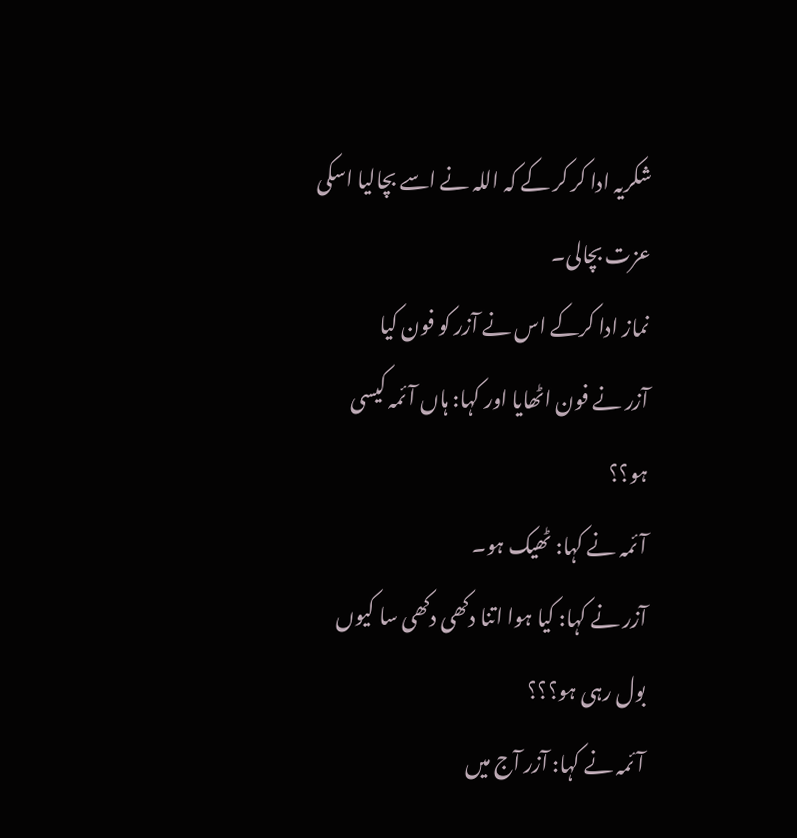شکریہ ادا کر کر کے کہ اللہ نے اسے بچالیا اسکی عزت بچالی۔
نماز ادا کرکے اس نے آزر کو فون کیا
آزر نے فون اٹھایا اور کہا: ہاں آئمہ کیسی ہو؟؟
آئمہ نے کہا: ٹھیک ہو۔
آزر نے کہا: کیا ہوا اتنا دکھی دکھی سا کیوں بول رہی ہو؟؟؟
آئمہ نے کہا: آزر آج میں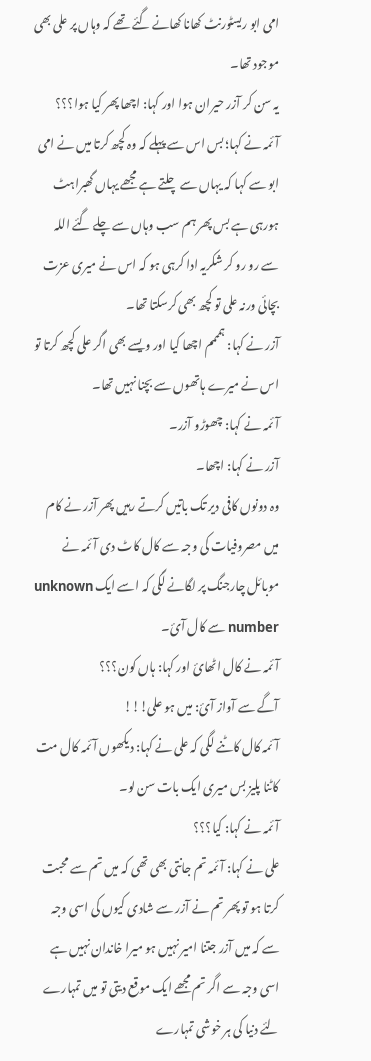امی ابو ریسٹورنٹ کھانا کھانے گئے تھے کہ وہاں پر علی بھی موجود تھا۔
یہ سن کر آزر حیران ہوا اور کہا: اچھا پھر کیا ہوا؟؟؟
آئمہ نے کہا؛ بس اس سے پہلے کہ وہ کچھ کرتا میں نے امی ابو سے کہا کہ یہاں سے چلتے ہے مجھے یہاں گھبراہٹ ہورہی ہے بس پھر ہم سب وہاں سے چلے گئے اللہ سے رو رو کر شکریہ ادا کرہی ہو کہ اس نے میری عزت بچائی ورنہ علی تو کچھ بھی کرسکتا تھا۔
آزر نے کہا: ہمممم اچھا کیا اور ویسے بھی اگر علی کچھ کرتا تو اس نے میرے ہاتھوں سے بچنا نہیں تھا۔
آئمہ نے کہا: چھوڑو آزر۔
آزر نے کہا: اچھا۔
وہ دونوں کافی دیر تک باتیں کرتے رہیں پھر آزر نے کام میں مصروفیات کی وجہ سے کال کاٹ دی آئمہ نے موبائل چارجنگ پر لگانے لگی کہ اسے ایک unknown number سے کال آئ۔
آئمہ نے کال اٹھائ اور کہا: ہاں کون؟؟؟
آگے سے آواز آئ: میں ہو علی!!!
آئمہ کال کاٹنے لگی کہ علی نے کہا: دیکھوں آئمہ کال مت کاٹنا پلیز بس میری ایک بات سن لو۔
آئمہ نے کہا: کیا؟؟؟
علی نے کہا: آئمہ تم جانتی بھی تھی کہ میں تم سے محبت کرتا ہو تو پھر تم نے آزر سے شادی کیوں کی اسی وجہ سے کہ میں آزر جتنا امیر نہیں ہو میرا خاندان نہیں ہے اسی وجہ سے اگر تم مجھے ایک موقع دیتی تو میں تمہارے لئے دنیا کی ہر خوشی تمہارے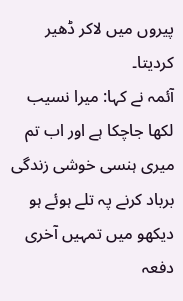پیروں میں لاکر ڈھیر کردیتا۔
آئمہ نے کہا: میرا نسیب لکھا جاچکا ہے اور اب تم میری ہنسی خوشی زندگی برباد کرنے پہ تلے ہوئے ہو دیکھو میں تمہیں آخری دفعہ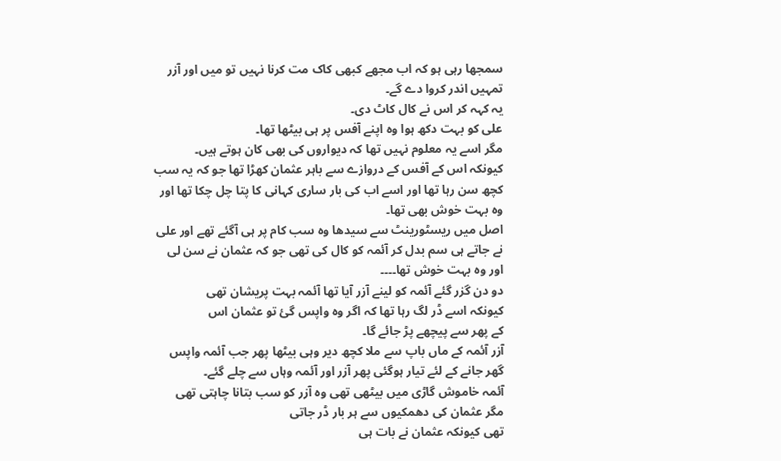سمجھا رہی ہو کہ اب مجھے کبھی کاک مت کرنا نہیں تو میں اور آزر تمہیں اندر کروا دے گے۔
یہ کہہ کر اس نے کال کاٹ دی۔
علی کو بہت دکھ ہوا وہ اپنے آفس پر ہی بیٹھا تھا۔
مگر اسے یہ معلوم نہیں تھا کہ دیواروں کی بھی کان ہوتے ہیں۔
کیونکہ اس کے آفس کے دروازے سے باہر عثمان کھڑا تھا جو کہ یہ سب کچھ سن رہا تھا اور اسے اب کی بار ساری کہانی کا پتا چل چکا تھا اور وہ بہت خوش بھی تھا۔
اصل میں ریسٹورینٹ سے سیدھا وہ سب کام پر ہی آگئے تھے اور علی نے جاتے ہی سم بدل کر آئمہ کو کال کی تھی جو کہ عثمان نے سن لی اور وہ بہت خوش تھا۔۔۔۔
دو دن گزر گئے آئمہ کو لینے آزر آیا تھا آئمہ بہت پریشان تھی
کیونکہ اسے ڈر لگ رہا تھا کہ اگر وہ واپس گئ تو عثمان اس
کے پھر سے پیچھے پڑ جائے گا۔
آزر آئمہ کے ماں باپ سے ملا کچھ دیر وہی بیٹھا پھر جب آئمہ واپس گھر جانے کے لئے تیار ہوگئی پھر آزر اور آئمہ وہاں سے چلے گئے۔
آئمہ خاموش گاڑی میں بیٹھی تھی وہ آزر کو سب بتانا چاہتی تھی مگر عثمان کی دھمکیوں سے ہر بار ڈر جاتی
تھی کیونکہ عثمان نے بات ہی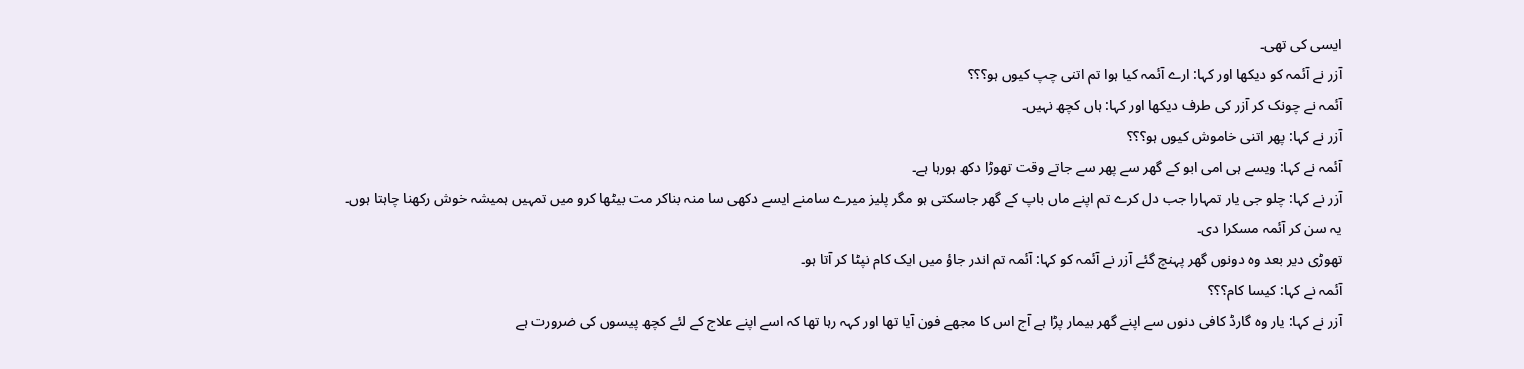ایسی کی تھی۔
آزر نے آئمہ کو دیکھا اور کہا: ارے آئمہ کیا ہوا تم اتنی چپ کیوں ہو؟؟؟
آئمہ نے چونک کر آزر کی طرف دیکھا اور کہا: ہاں کچھ نہیں۔
آزر نے کہا: پھر اتنی خاموش کیوں ہو؟؟؟
آئمہ نے کہا: ویسے ہی امی ابو کے گھر سے پھر سے جاتے وقت تھوڑا دکھ ہورہا ہے۔
آزر نے کہا: چلو جی یار تمہارا جب دل کرے تم اپنے ماں باپ کے گھر جاسکتی ہو مگر پلیز میرے سامنے ایسے دکھی سا منہ بناکر مت بیٹھا کرو میں تمہیں ہمیشہ خوش رکھنا چاہتا ہوں۔
یہ سن کر آئمہ مسکرا دی۔
تھوڑی دیر بعد وہ دونوں گھر پہنچ گئے آزر نے آئمہ کو کہا: آئمہ تم اندر جاؤ میں ایک کام نپٹا کر آتا ہو۔
آئمہ نے کہا: کیسا کام؟؟؟
آزر نے کہا: یار وہ گارڈ کافی دنوں سے اپنے گھر بیمار پڑا ہے آج اس کا مجھے فون آیا تھا اور کہہ رہا تھا کہ اسے اپنے علاج کے لئے کچھ پیسوں کی ضرورت ہے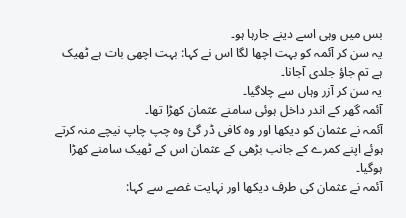بس میں وہی اسے دینے جارہا ہو۔
یہ سن کر آئمہ کو بہت اچھا لگا اس نے کہا: بہت اچھی بات ہے ٹھیک ہے تم جاؤ جلدی آجانا۔
یہ سن کر آزر وہاں سے چلاگیا۔
آئمہ گھر کے اندر داخل ہوئی سامنے عثمان کھڑا تھا۔
آئمہ نے عثمان کو دیکھا اور وہ کافی ڈر گئ وہ چپ چاپ نیچے منہ کرتے ہوئے اپنے کمرے کے جانب بڑھی کے عثمان اس کے ٹھیک سامنے کھڑا ہوگیا۔
آئمہ نے عثمان کی طرف دیکھا اور نہایت غصے سے کہا: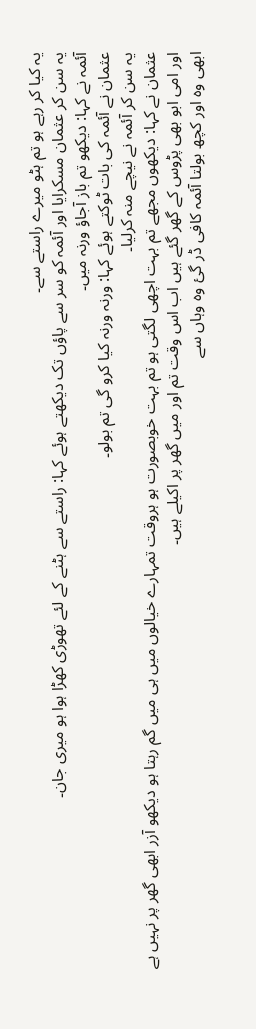یہ کیا کر رہے ہو تم ہٹو میرے راستے سے۔
یہ سن کر عثمان مسکرایا اور آئمہ کو سر سے پاؤں تک دیکھتے ہوئے کہا: راستے سے ہٹنے کے لئے تھوڑی کھڑا ہوا ہو میری جان۔
آئمہ نے کہا: دیکھو تم باز آجاؤ ورنہ میں۔
عثمان نے آئمہ کی بات ٹوکتے ہوئے کہا: ورنہ ورنہ کیا کرو گی تم بولو۔
یہ سن کر آئمہ نے نیچے منہ کرلیا۔
عثمان نے کہا: دیکھوں مجھے تم بہت اچھی لگتی ہو تم بہت خوبصورت ہو ہروقت تمہارے خیالوں میں ہی میں گم رہتا ہو دیکھو آزر ابھی گھر پر نہیں ہے اور امی ابو بھی پڑوس کے گھر گئے ہیں اب اس وقت تم اور میں گھر پر اکیلے ہیں۔
ابھی وہ اور کچھ بولتا آئمہ کافی ڈر گئ وہ وہاں سے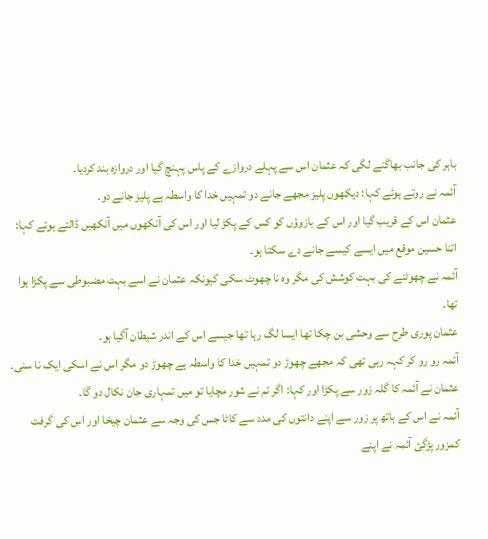باہر کی جانب بھاگنے لگی کہ عثمان اس سے پہلے دروازے کے پاس پہنچ گیا اور دروازہ بند کردیا۔
آئمہ نے روتے ہوئے کہا: دیکھوں پلیز مجھے جانے دو تمہیں خدا کا واسطہ ہے پلیز جانے دو۔
عثمان اس کے قریب گیا اور اس کے بازوؤں کو کس کے پکڑ لیا اور اس کی آنکھوں میں آنکھیں ڈالتے ہوئے کہا: اتنا حسین موقع میں ایسے کیسے جانے دے سکتا ہو۔
آئمہ نے چھوٹنے کی بہت کوشش کی مگر وہ نا چھوٹ سکی کیونکہ عثمان نے اسے بہت مضبوطی سے پکڑا ہوا تھا۔
عثمان پوری طرح سے وحشی بن چکا تھا ایسا لگ رہا تھا جیسے اس کے اندر شیطان آگیا ہو۔
آئمہ رو رو کر کہہ رہی تھی کہ مجھے چھوڑ دو تمہیں خدا کا واسطہ ہے چھوڑ دو مگر اس نے اسکی ایک نا سنی۔
عثمان نے آئمہ کا گلہ زور سے پکڑا اور کہا: اگر تم نے شور مچایا تو میں تمہاری جان نکال دو گا۔
آئمہ نے اس کے ہاتھ پر زور سے اپنے دانتوں کی مدد سے کاٹا جس کی وجہ سے عثمان چیخا اور اس کی گرفت کمزور پڑگئ آئمہ نے اپنے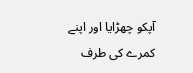آپکو چھڑایا اور اپنے کمرے کی طرف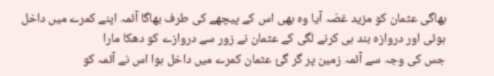بھاگی عثمان کو مزید غصّہ آیا وہ بھی اس کے پیچھے کی طرف بھاگا آئمہ اپنے کمرے میں داخل ہوئی اور دروازہ بند ہی کرنے لگی کے عثمان نے زور سے دروازے کو دھکا مارا
جس کی وجہ سے آئمہ زمین پر گر گئ عثمان کمرے میں داخل ہوا اس نے آئمہ کو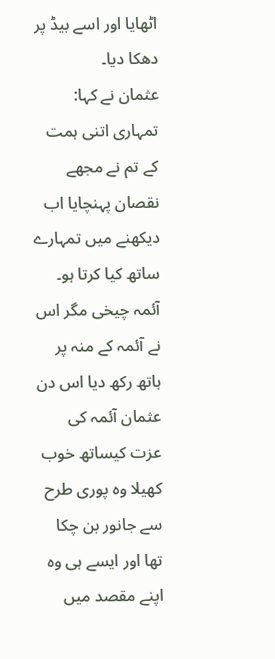اٹھایا اور اسے بیڈ پر دھکا دیا۔
عثمان نے کہا: تمہاری اتنی ہمت کے تم نے مجھے نقصان پہنچایا اب دیکھنے میں تمہارے ساتھ کیا کرتا ہو۔
آئمہ چیخی مگر اس نے آئمہ کے منہ پر ہاتھ رکھ دیا اس دن
عثمان آئمہ کی عزت کیساتھ خوب کھیلا وہ پوری طرح سے جانور بن چکا تھا اور ایسے ہی وہ اپنے مقصد میں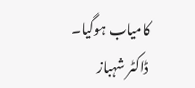کامیاب ہوگیا۔
ڈاکٹر شہباز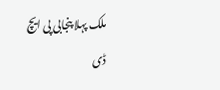ملک پہلا پنجابی پی ایچ ڈی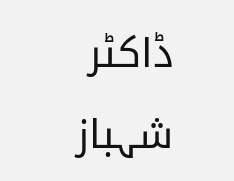ڈاکٹر شہباز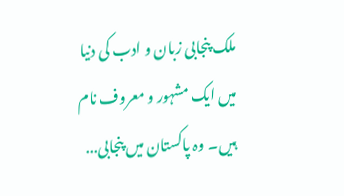ملک پنجابی زبان و ادب کی دنیا میں ایک مشہور و معروف نام ہیں۔ وہ پاکستان میں پنجابی...